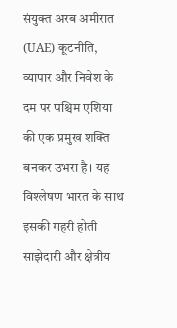संयुक्त अरब अमीरात (UAE) कूटनीति, व्यापार और निवेश के दम पर पश्चिम एशिया की एक प्रमुख शक्ति बनकर उभरा है। यह विश्लेषण भारत के साथ इसकी गहरी होती साझेदारी और क्षेत्रीय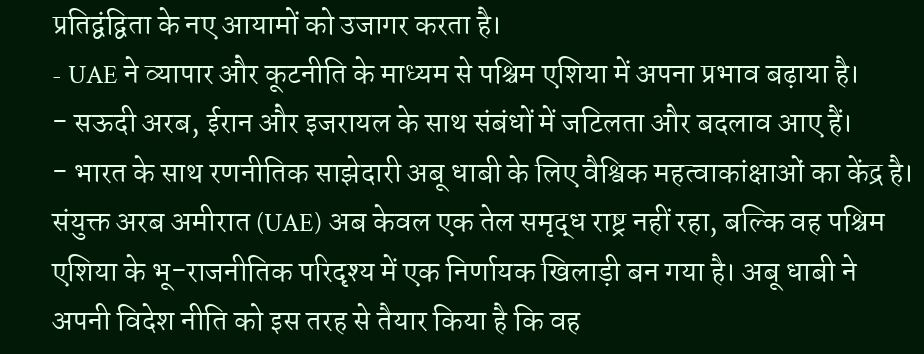प्रतिद्वंद्विता के नए आयामों को उजागर करता है।
- UAE ने व्यापार और कूटनीति के माध्यम से पश्चिम एशिया में अपना प्रभाव बढ़ाया है।
- सऊदी अरब, ईरान और इजरायल के साथ संबंधों में जटिलता और बदलाव आए हैं।
- भारत के साथ रणनीतिक साझेदारी अबू धाबी के लिए वैश्विक महत्वाकांक्षाओं का केंद्र है।
संयुक्त अरब अमीरात (UAE) अब केवल एक तेल समृद्ध राष्ट्र नहीं रहा, बल्कि वह पश्चिम एशिया के भू-राजनीतिक परिदृश्य में एक निर्णायक खिलाड़ी बन गया है। अबू धाबी ने अपनी विदेश नीति को इस तरह से तैयार किया है कि वह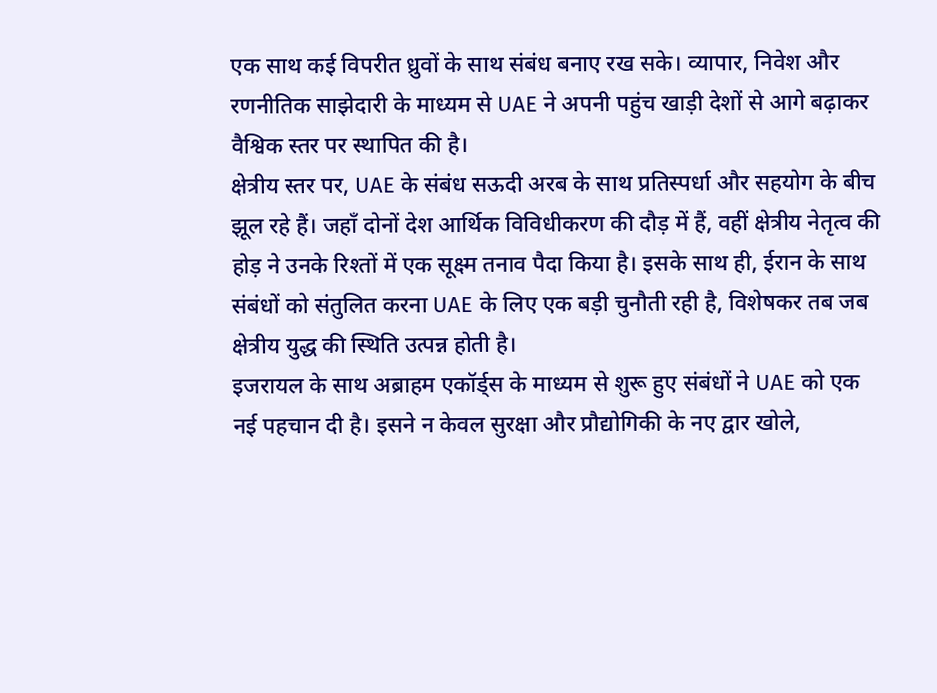एक साथ कई विपरीत ध्रुवों के साथ संबंध बनाए रख सके। व्यापार, निवेश और रणनीतिक साझेदारी के माध्यम से UAE ने अपनी पहुंच खाड़ी देशों से आगे बढ़ाकर वैश्विक स्तर पर स्थापित की है।
क्षेत्रीय स्तर पर, UAE के संबंध सऊदी अरब के साथ प्रतिस्पर्धा और सहयोग के बीच झूल रहे हैं। जहाँ दोनों देश आर्थिक विविधीकरण की दौड़ में हैं, वहीं क्षेत्रीय नेतृत्व की होड़ ने उनके रिश्तों में एक सूक्ष्म तनाव पैदा किया है। इसके साथ ही, ईरान के साथ संबंधों को संतुलित करना UAE के लिए एक बड़ी चुनौती रही है, विशेषकर तब जब क्षेत्रीय युद्ध की स्थिति उत्पन्न होती है।
इजरायल के साथ अब्राहम एकॉर्ड्स के माध्यम से शुरू हुए संबंधों ने UAE को एक नई पहचान दी है। इसने न केवल सुरक्षा और प्रौद्योगिकी के नए द्वार खोले,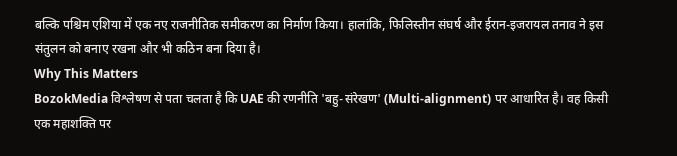बल्कि पश्चिम एशिया में एक नए राजनीतिक समीकरण का निर्माण किया। हालांकि, फिलिस्तीन संघर्ष और ईरान-इजरायल तनाव ने इस संतुलन को बनाए रखना और भी कठिन बना दिया है।
Why This Matters
BozokMedia विश्लेषण से पता चलता है कि UAE की रणनीति 'बहु-संरेखण' (Multi-alignment) पर आधारित है। वह किसी एक महाशक्ति पर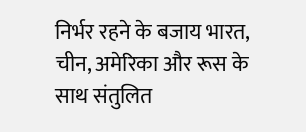निर्भर रहने के बजाय भारत, चीन, अमेरिका और रूस के साथ संतुलित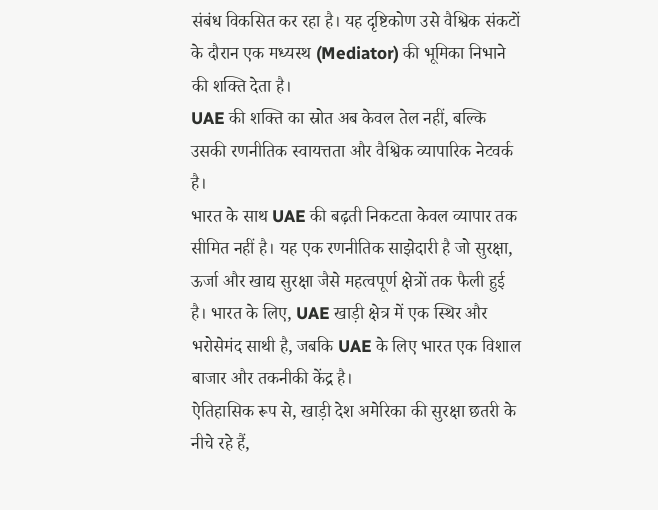संबंध विकसित कर रहा है। यह दृष्टिकोण उसे वैश्विक संकटों के दौरान एक मध्यस्थ (Mediator) की भूमिका निभाने की शक्ति देता है।
UAE की शक्ति का स्रोत अब केवल तेल नहीं, बल्कि उसकी रणनीतिक स्वायत्तता और वैश्विक व्यापारिक नेटवर्क है।
भारत के साथ UAE की बढ़ती निकटता केवल व्यापार तक सीमित नहीं है। यह एक रणनीतिक साझेदारी है जो सुरक्षा, ऊर्जा और खाद्य सुरक्षा जैसे महत्वपूर्ण क्षेत्रों तक फैली हुई है। भारत के लिए, UAE खाड़ी क्षेत्र में एक स्थिर और भरोसेमंद साथी है, जबकि UAE के लिए भारत एक विशाल बाजार और तकनीकी केंद्र है।
ऐतिहासिक रूप से, खाड़ी देश अमेरिका की सुरक्षा छतरी के नीचे रहे हैं,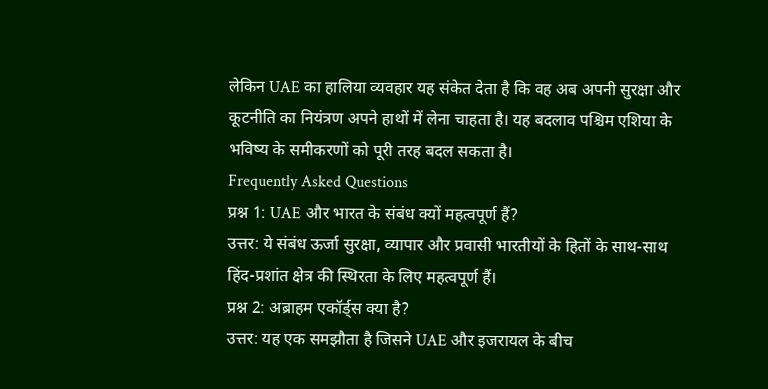लेकिन UAE का हालिया व्यवहार यह संकेत देता है कि वह अब अपनी सुरक्षा और कूटनीति का नियंत्रण अपने हाथों में लेना चाहता है। यह बदलाव पश्चिम एशिया के भविष्य के समीकरणों को पूरी तरह बदल सकता है।
Frequently Asked Questions
प्रश्न 1: UAE और भारत के संबंध क्यों महत्वपूर्ण हैं?
उत्तर: ये संबंध ऊर्जा सुरक्षा, व्यापार और प्रवासी भारतीयों के हितों के साथ-साथ हिंद-प्रशांत क्षेत्र की स्थिरता के लिए महत्वपूर्ण हैं।
प्रश्न 2: अब्राहम एकॉर्ड्स क्या है?
उत्तर: यह एक समझौता है जिसने UAE और इजरायल के बीच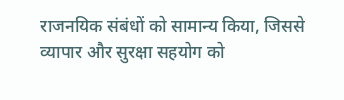राजनयिक संबंधों को सामान्य किया, जिससे व्यापार और सुरक्षा सहयोग को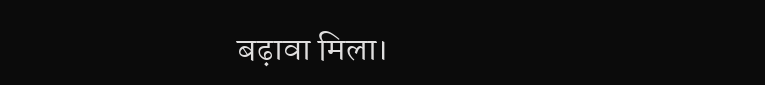बढ़ावा मिला।